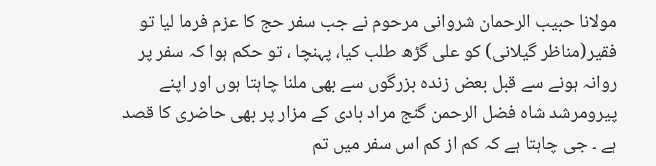مولانا حبیب الرحمان شروانی مرحوم نے جب سفر حج کا عزم فرما لیا تو فقیر(مناظر گیلانی) کو علی گڑھ طلب کیا، پہنچا ، تو حکم ہوا کہ سفر پر روانہ ہونے سے قبل بعض زندہ بزرگوں سے بھی ملنا چاہتا ہوں اور اپنے پیرومرشد شاہ فضل الرحمن گنج مراد بادی کے مزار پر بھی حاضری کا قصد ہے ۔ جی چاہتا ہے کہ کم از کم اس سفر میں تم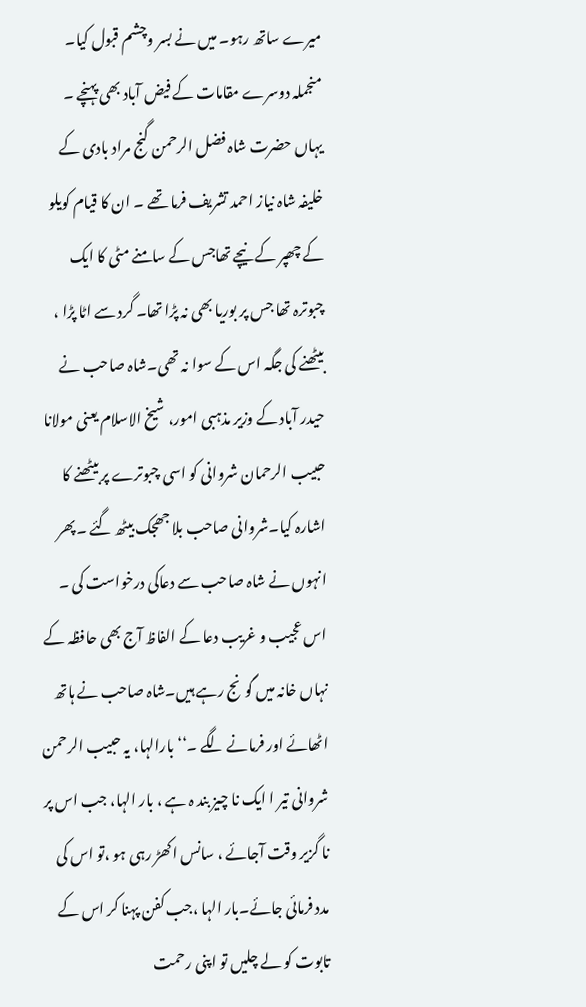میرے ساتھ رہو۔ میں نے بسر وچشم قبول کیا۔ منجملہ دوسرے مقامات کے فیض آباد بھی پہنچے ۔ یہاں حضرت شاہ فضل الرحمن گنج مراد بادی کے خلیفہ شاہ نیاز احمد تشریف فرما تھے ۔ ان کا قیام کویلو کے چھپر کے نیچے تھاجس کے سامنے مٹی کا ایک چبوترہ تھا جس پر بوریا بھی نہ پڑا تھا۔ گرد سے اٹا پڑا ، بیٹھنے کی جگہ اس کے سوا نہ تھی۔شاہ صاحب نے حیدر آباد کے وزیر مذہبی امور، شیخ الاسلام یعنی مولانا حبیب الرحمان شروانی کو اسی چبوترے پر بیٹھنے کا اشارہ کیا۔شروانی صاحب بلا جھجک بیٹھ گئے ۔پھر انہوں نے شاہ صاحب سے دعاکی درخواست کی ۔ اس عجیب و غریب دعا کے الفاظ آج بھی حافظہ کے نہاں خانہ میں گونج رہے ہیں۔شاہ صاحب نے ہاتھ اٹھائے اور فرمانے لگے ۔‘‘بارالہا، یہ حبیب الرحمن شروانی تیر ا ایک نا چیز بند ہ ہے ، بار الہا، جب اس پر نا گزیر وقت آجائے ، سانس اکھڑ رہی ہو ،تو اس کی مدد فرمائی جائے۔بار الہا ،جب کفن پہنا کر اس کے تابوت کو لے چلیں تو اپنی رحمت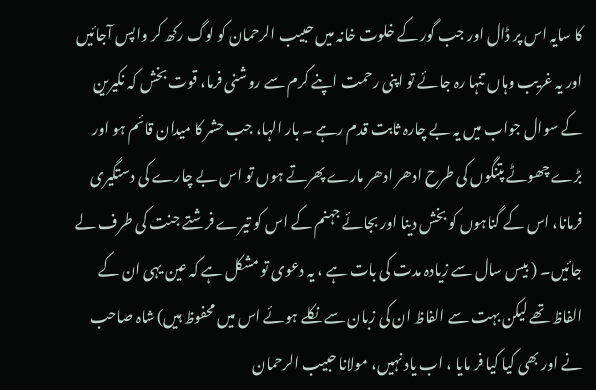کا سایہ اس پر ڈال اور جب گور کے خلوت خانہ میں حبیب الرحمان کو لوگ رکھ کر واپس آجائیں اور یہ غریب وہاں تنہا رہ جائے تو اپنی رحمت اپنے کرم سے روشنی فرما، قوت بخش کہ نکیرین کے سوال جواب میں یہ بے چارہ ثابت قدم رہے ۔ بار الہا، جب حشر کا میدان قائم ہو اور بڑے چھوٹے پتنگوں کی طرح ادھر ادھر مارے پھرتے ہوں تو اس بے چارے کی دستگیری فرمانا، اس کے گناہوں کو بخش دینا اور بجائے جہنم کے اس کو تیرے فرشتے جنت کی طرف لے جائیں۔ ( بیس سال سے زیادہ مدت کی بات ہے ، یہ دعوی تو مشکل ہے کہ عین یہی ان کے الفاظ تھے لیکن بہت سے الفاظ ان کی زبان سے نکلے ہوئے اس میں محفوظ ہیں) شاہ صاحب نے اور بھی کیا کیا فر مایا ، اب یاد نہیں، مولانا حبیب الرحمان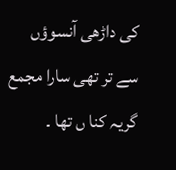کی داڑھی آنسوؤں سے تر تھی سارا مجمع گریہ کنا ں تھا ۔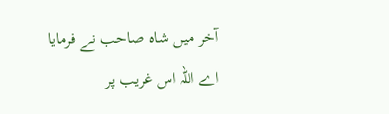آخر میں شاہ صاحب نے فرمایا اے اللہ اس غریب پر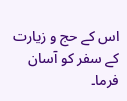اس کے حج و زیارت کے سفر کو آسان فرما۔